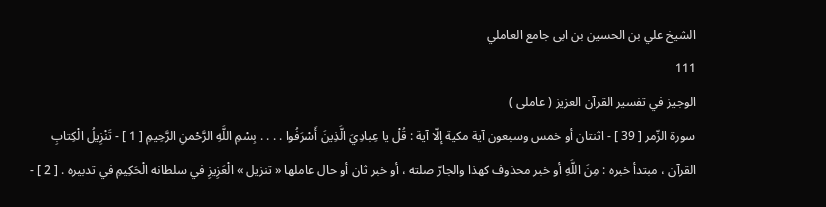الشيخ علي بن الحسين بن ابى جامع العاملي
111
الوجيز في تفسير القرآن العزيز ( عاملى )
سورة الزّمر [ 39 ] - اثنتان أو خمس وسبعون آية مكية إلّا آية : قُلْ يا عِبادِيَ الَّذِينَ أَسْرَفُوا . . . . بِسْمِ اللَّهِ الرَّحْمنِ الرَّحِيمِ [ 1 ] - تَنْزِيلُ الْكِتابِ القرآن ، مبتدأ خبره : مِنَ اللَّهِ أو خبر محذوف كهذا والجارّ صلته ، أو خبر ثان أو حال عاملها « تنزيل » الْعَزِيزِ في سلطانه الْحَكِيمِ في تدبيره . [ 2 ] -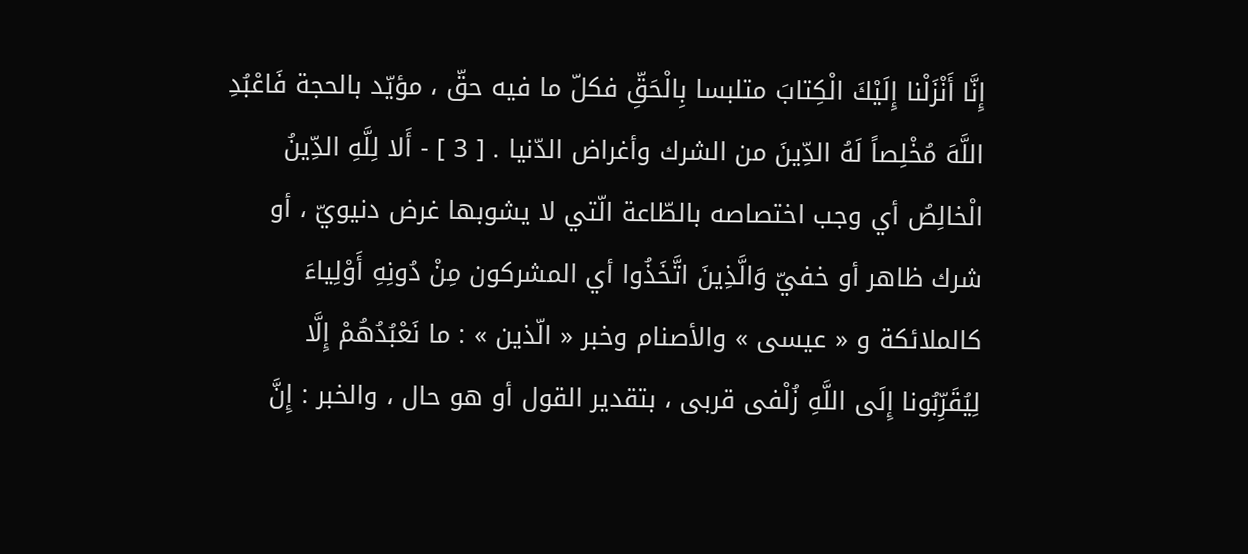إِنَّا أَنْزَلْنا إِلَيْكَ الْكِتابَ متلبسا بِالْحَقِّ فكلّ ما فيه حقّ ، مؤيّد بالحجة فَاعْبُدِ اللَّهَ مُخْلِصاً لَهُ الدِّينَ من الشرك وأغراض الدّنيا . [ 3 ] - أَلا لِلَّهِ الدِّينُ الْخالِصُ أي وجب اختصاصه بالطّاعة الّتي لا يشوبها غرض دنيويّ ، أو شرك ظاهر أو خفيّ وَالَّذِينَ اتَّخَذُوا أي المشركون مِنْ دُونِهِ أَوْلِياءَ كالملائكة و « عيسى » والأصنام وخبر « الّذين » : ما نَعْبُدُهُمْ إِلَّا لِيُقَرِّبُونا إِلَى اللَّهِ زُلْفى قربى ، بتقدير القول أو هو حال ، والخبر : إِنَّ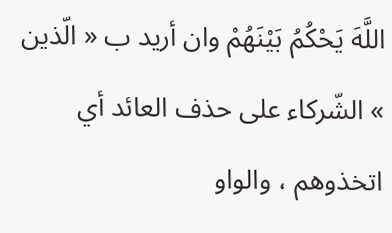اللَّهَ يَحْكُمُ بَيْنَهُمْ وان أريد ب « الّذين » الشّركاء على حذف العائد أي اتخذوهم ، والواو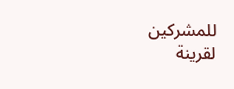للمشركين لقرينة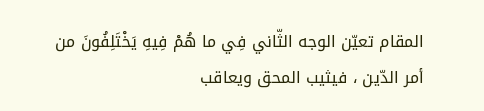المقام تعيّن الوجه الثّاني فِي ما هُمْ فِيهِ يَخْتَلِفُونَ من أمر الدّين ، فيثيب المحق ويعاقب